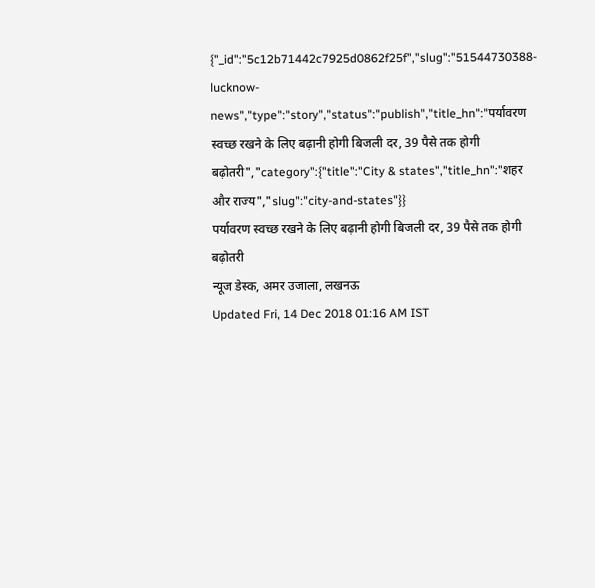{"_id":"5c12b71442c7925d0862f25f","slug":"51544730388-lucknow-news","type":"story","status":"publish","title_hn":"पर्यावरण स्वच्छ रखने के लिए बढ़ानी होगी बिजली दर, 39 पैसे तक होगी बढ़ोतरी","category":{"title":"City & states","title_hn":"शहर और राज्य","slug":"city-and-states"}}
पर्यावरण स्वच्छ रखने के लिए बढ़ानी होगी बिजली दर, 39 पैसे तक होगी बढ़ोतरी
न्यूज डेस्क, अमर उजाला, लखनऊ
Updated Fri, 14 Dec 2018 01:16 AM IST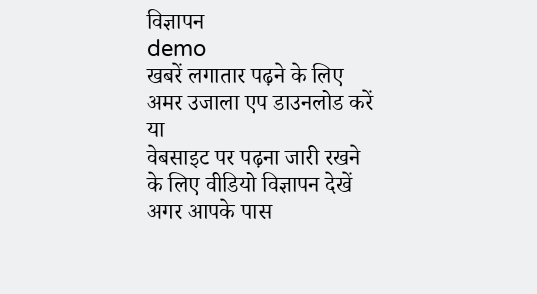विज्ञापन
demo
खबरें लगातार पढ़ने के लिए अमर उजाला एप डाउनलोड करें
या
वेबसाइट पर पढ़ना जारी रखने के लिए वीडियो विज्ञापन देखें
अगर आपके पास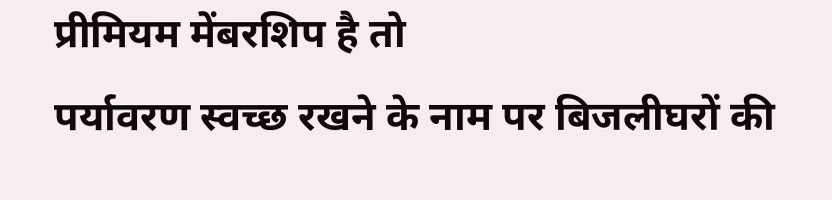प्रीमियम मेंबरशिप है तो
पर्यावरण स्वच्छ रखने के नाम पर बिजलीघरों की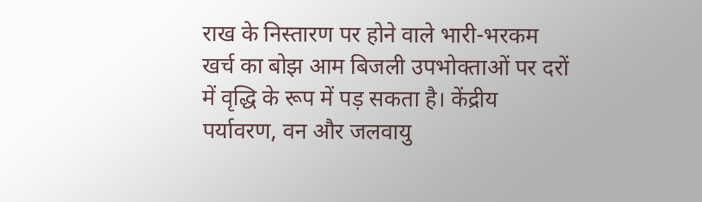राख के निस्तारण पर होने वाले भारी-भरकम खर्च का बोझ आम बिजली उपभोक्ताओं पर दरों में वृद्धि के रूप में पड़ सकता है। केंद्रीय पर्यावरण, वन और जलवायु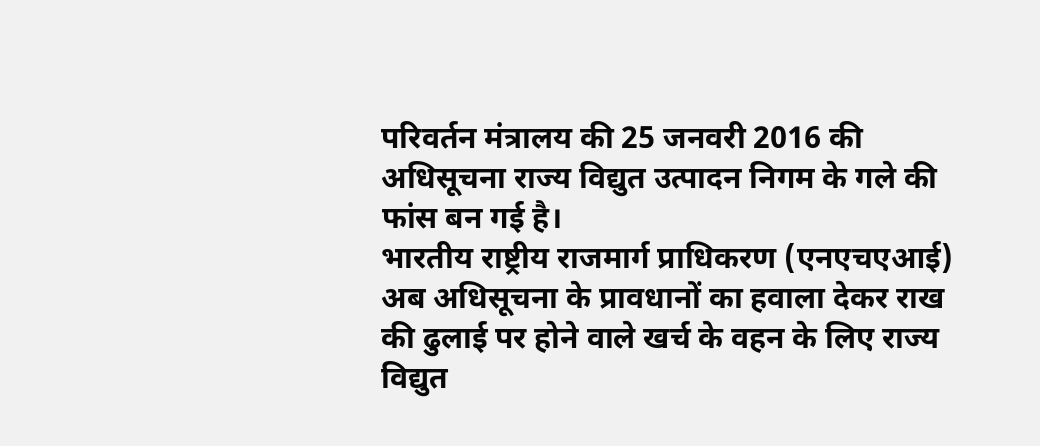परिवर्तन मंत्रालय की 25 जनवरी 2016 की अधिसूचना राज्य विद्युत उत्पादन निगम के गले की फांस बन गई है।
भारतीय राष्ट्रीय राजमार्ग प्राधिकरण (एनएचएआई) अब अधिसूचना के प्रावधानों का हवाला देकर राख की ढुलाई पर होने वाले खर्च के वहन के लिए राज्य विद्युत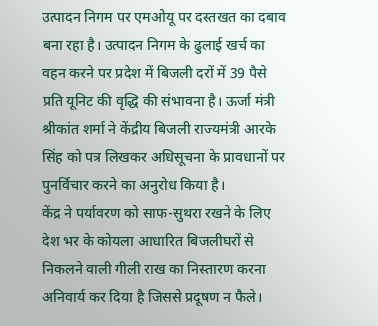उत्पादन निगम पर एमओयू पर दस्तखत का दबाव बना रहा है। उत्पादन निगम के ढुलाई खर्च का वहन करने पर प्रदेश में बिजली दरों में 39 पैसे प्रति यूनिट की वृद्धि की संभावना है। ऊर्जा मंत्री श्रीकांत शर्मा ने केंद्रीय बिजली राज्यमंत्री आरके सिंह को पत्र लिखकर अधिसूचना के प्रावधानों पर पुनर्विचार करने का अनुरोध किया है।
केंद्र ने पर्यावरण को साफ-सुथरा रखने के लिए देश भर के कोयला आधारित बिजलीघरों से निकलने वाली गीली राख का निस्तारण करना अनिवार्य कर दिया है जिससे प्रदूषण न फैले।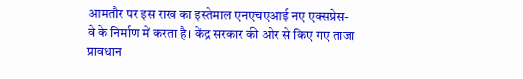आमतौर पर इस राख का इस्तेमाल एनएचएआई नए एक्सप्रेस-वे के निर्माण में करता है। केंद्र सरकार की ओर से किए गए ताजा प्रावधान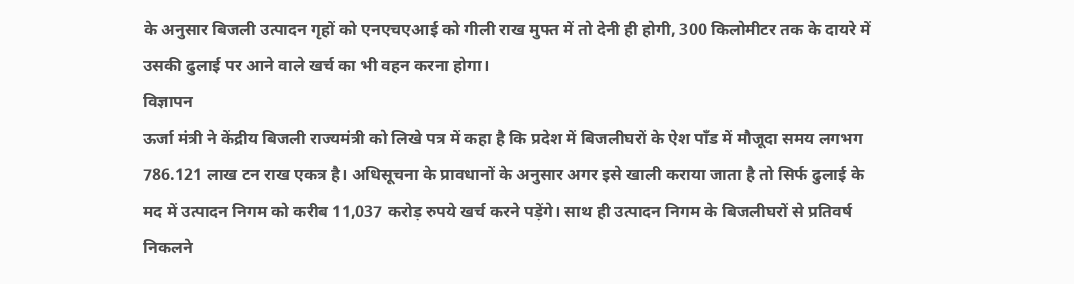के अनुसार बिजली उत्पादन गृहों को एनएचएआई को गीली राख मुफ्त में तो देनी ही होगी, 300 किलोमीटर तक के दायरे में उसकी ढुलाई पर आने वाले खर्च का भी वहन करना होगा।
विज्ञापन
ऊर्जा मंत्री ने केंद्रीय बिजली राज्यमंत्री को लिखे पत्र में कहा है कि प्रदेश में बिजलीघरों के ऐश पॉंड में मौजूदा समय लगभग 786.121 लाख टन राख एकत्र है। अधिसूचना के प्रावधानों के अनुसार अगर इसे खाली कराया जाता है तो सिर्फ ढुलाई के मद में उत्पादन निगम को करीब 11,037 करोड़ रुपये खर्च करने पड़ेंगे। साथ ही उत्पादन निगम के बिजलीघरों से प्रतिवर्ष निकलने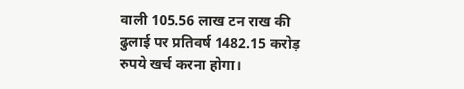वाली 105.56 लाख टन राख की ढुलाई पर प्रतिवर्ष 1482.15 करोड़ रुपये खर्च करना होगा।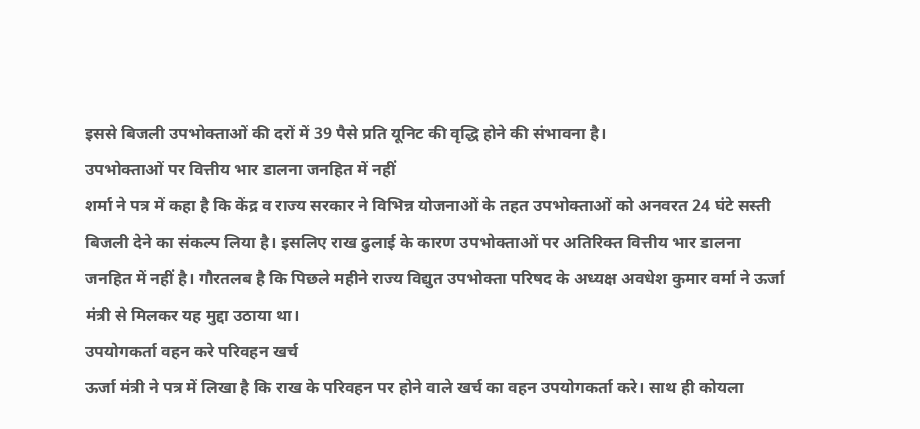इससे बिजली उपभोक्ताओं की दरों में 39 पैसे प्रति यूनिट की वृद्धि होने की संभावना है।
उपभोक्ताओं पर वित्तीय भार डालना जनहित में नहीं
शर्मा ने पत्र में कहा है कि केंद्र व राज्य सरकार ने विभिन्न योजनाओं के तहत उपभोक्ताओं को अनवरत 24 घंटे सस्ती बिजली देने का संकल्प लिया है। इसलिए राख ढुलाई के कारण उपभोक्ताओं पर अतिरिक्त वित्तीय भार डालना जनहित में नहीं है। गौरतलब है कि पिछले महीने राज्य विद्युत उपभोक्ता परिषद के अध्यक्ष अवधेश कुमार वर्मा ने ऊर्जा मंत्री से मिलकर यह मुद्दा उठाया था।
उपयोगकर्ता वहन करे परिवहन खर्च
ऊर्जा मंत्री ने पत्र में लिखा है कि राख के परिवहन पर होने वाले खर्च का वहन उपयोगकर्ता करे। साथ ही कोयला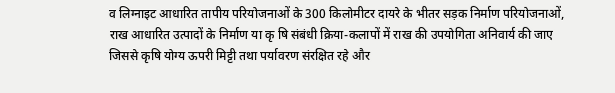व लिग्नाइट आधारित तापीय परियोजनाओं के 300 किलोमीटर दायरे के भीतर सड़क निर्माण परियोजनाओं, राख आधारित उत्पादों के निर्माण या कृ षि संबंधी क्रिया-कलापों में राख की उपयोगिता अनिवार्य की जाए जिससे कृषि योग्य ऊपरी मिट्टी तथा पर्यावरण संरक्षित रहे और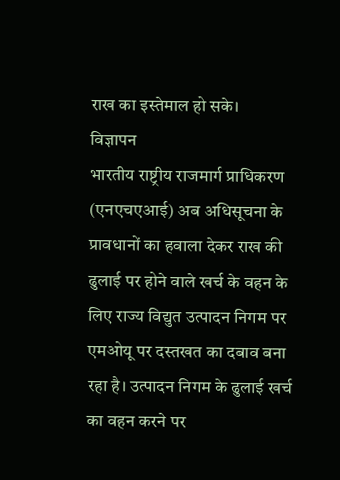राख का इस्तेमाल हो सके।
विज्ञापन
भारतीय राष्ट्रीय राजमार्ग प्राधिकरण (एनएचएआई) अब अधिसूचना के प्रावधानों का हवाला देकर राख की ढुलाई पर होने वाले खर्च के वहन के लिए राज्य विद्युत उत्पादन निगम पर एमओयू पर दस्तखत का दबाव बना रहा है। उत्पादन निगम के ढुलाई खर्च का वहन करने पर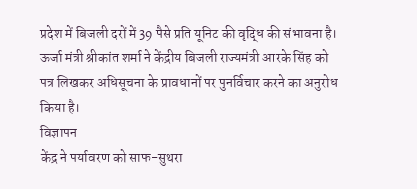प्रदेश में बिजली दरों में 39 पैसे प्रति यूनिट की वृद्धि की संभावना है। ऊर्जा मंत्री श्रीकांत शर्मा ने केंद्रीय बिजली राज्यमंत्री आरके सिंह को पत्र लिखकर अधिसूचना के प्रावधानों पर पुनर्विचार करने का अनुरोध किया है।
विज्ञापन
केंद्र ने पर्यावरण को साफ-सुथरा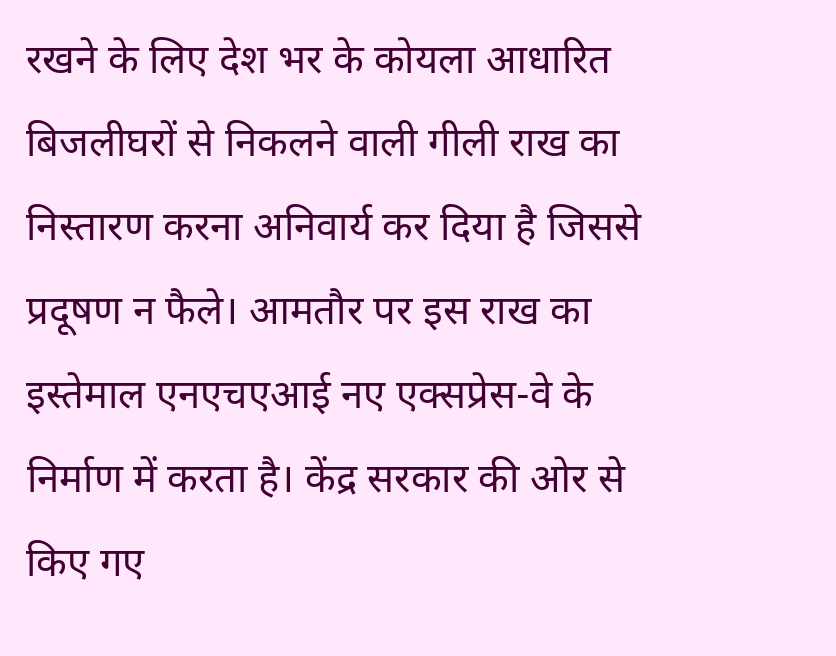रखने के लिए देश भर के कोयला आधारित बिजलीघरों से निकलने वाली गीली राख का निस्तारण करना अनिवार्य कर दिया है जिससे प्रदूषण न फैले। आमतौर पर इस राख का इस्तेमाल एनएचएआई नए एक्सप्रेस-वे के निर्माण में करता है। केंद्र सरकार की ओर से किए गए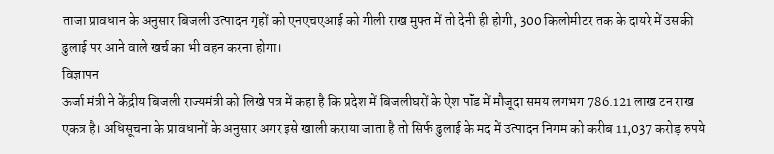ताजा प्रावधान के अनुसार बिजली उत्पादन गृहों को एनएचएआई को गीली राख मुफ्त में तो देनी ही होगी, 300 किलोमीटर तक के दायरे में उसकी ढुलाई पर आने वाले खर्च का भी वहन करना होगा।
विज्ञापन
ऊर्जा मंत्री ने केंद्रीय बिजली राज्यमंत्री को लिखे पत्र में कहा है कि प्रदेश में बिजलीघरों के ऐश पॉंड में मौजूदा समय लगभग 786.121 लाख टन राख एकत्र है। अधिसूचना के प्रावधानों के अनुसार अगर इसे खाली कराया जाता है तो सिर्फ ढुलाई के मद में उत्पादन निगम को करीब 11,037 करोड़ रुपये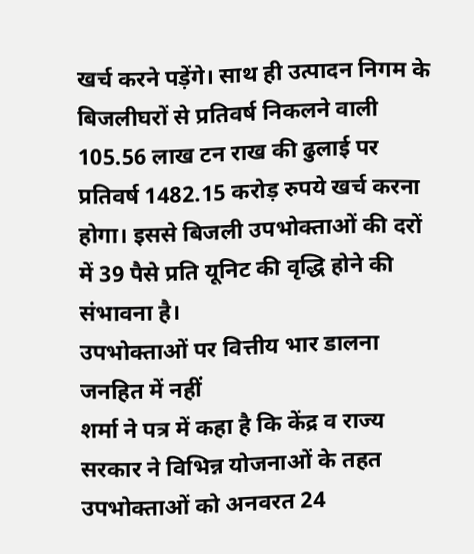खर्च करने पड़ेंगे। साथ ही उत्पादन निगम के बिजलीघरों से प्रतिवर्ष निकलने वाली 105.56 लाख टन राख की ढुलाई पर प्रतिवर्ष 1482.15 करोड़ रुपये खर्च करना होगा। इससे बिजली उपभोक्ताओं की दरों में 39 पैसे प्रति यूनिट की वृद्धि होने की संभावना है।
उपभोक्ताओं पर वित्तीय भार डालना जनहित में नहीं
शर्मा ने पत्र में कहा है कि केंद्र व राज्य सरकार ने विभिन्न योजनाओं के तहत उपभोक्ताओं को अनवरत 24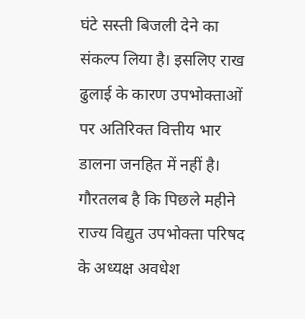घंटे सस्ती बिजली देने का संकल्प लिया है। इसलिए राख ढुलाई के कारण उपभोक्ताओं पर अतिरिक्त वित्तीय भार डालना जनहित में नहीं है। गौरतलब है कि पिछले महीने राज्य विद्युत उपभोक्ता परिषद के अध्यक्ष अवधेश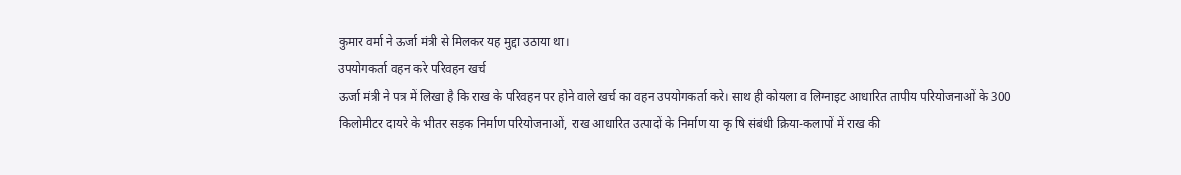कुमार वर्मा ने ऊर्जा मंत्री से मिलकर यह मुद्दा उठाया था।
उपयोगकर्ता वहन करे परिवहन खर्च
ऊर्जा मंत्री ने पत्र में लिखा है कि राख के परिवहन पर होने वाले खर्च का वहन उपयोगकर्ता करे। साथ ही कोयला व लिग्नाइट आधारित तापीय परियोजनाओं के 300 किलोमीटर दायरे के भीतर सड़क निर्माण परियोजनाओं, राख आधारित उत्पादों के निर्माण या कृ षि संबंधी क्रिया-कलापों में राख की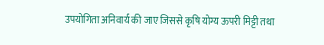उपयोगिता अनिवार्य की जाए जिससे कृषि योग्य ऊपरी मिट्टी तथा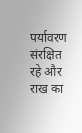पर्यावरण संरक्षित रहे और राख का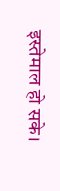इस्तेमाल हो सके।